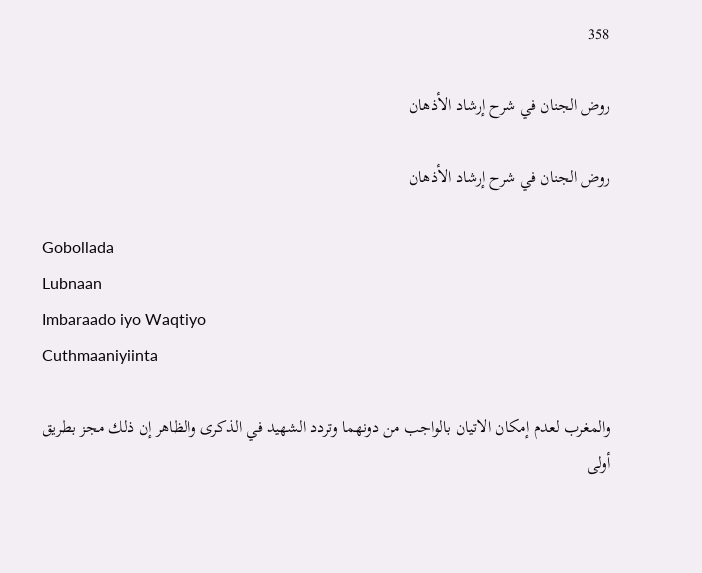358

روض الجنان في شرح إرشاد الأذهان

روض الجنان في شرح إرشاد الأذهان

Gobollada
Lubnaan
Imbaraado iyo Waqtiyo
Cuthmaaniyiinta

والمغرب لعدم إمكان الاتيان بالواجب من دونهما وتردد الشهيد في الذكرى والظاهر إن ذلك مجز بطريق أولى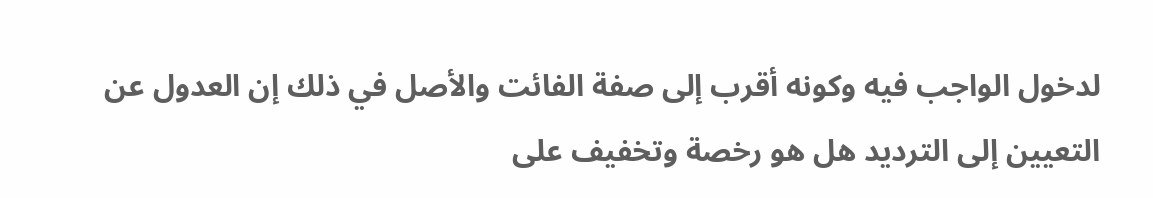لدخول الواجب فيه وكونه أقرب إلى صفة الفائت والأصل في ذلك إن العدول عن التعيين إلى الترديد هل هو رخصة وتخفيف على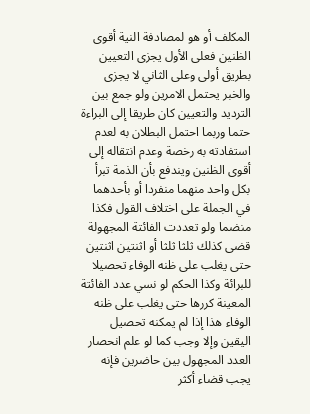المكلف أو هو لمصادفة النية أقوى الظنين فعلى الأول يجزى التعيين بطريق أولى وعلى الثاني لا يجزى والخبر يحتمل الامرين ولو جمع بين الترديد والتعيين كان طريقا إلى البراءة حتما وربما احتمل البطلان به لعدم استفادته به رخصة وعدم انتقاله إلى أقوى الظنين ويندفع بأن الذمة تبرأ بكل واحد منهما منفردا أو بأحدهما في الجملة على اختلاف القول فكذا منضما ولو تعددت الفائتة المجهولة قضى كذلك ثلثا ثلثا أو اثنتين اثنتين حتى يغلب على ظنه الوفاء تحصيلا للبرائة وكذا الحكم لو نسي عدد الفائتة المعينة كررها حتى يغلب على ظنه الوفاء هذا إذا لم يمكنه تحصيل اليقين وإلا وجب كما لو علم انحصار العدد المجهول بين حاضرين فإنه يجب قضاء أكثر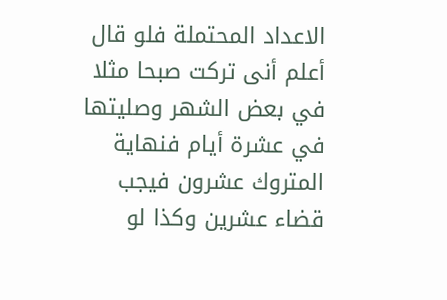الاعداد المحتملة فلو قال أعلم أنى تركت صبحا مثلا في بعض الشهر وصليتها في عشرة أيام فنهاية المتروك عشرون فيجب قضاء عشرين وكذا لو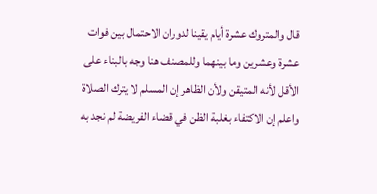قال والمتروك عشرة أيام يقينا لدوران الاحتمال بين فوات عشرة وعشرين وما بينهما وللمصنف هنا وجه بالبناء على الأقل لأنه المتيقن ولأن الظاهر إن المسلم لا يترك الصلاة واعلم إن الاكتفاء بغلبة الظن في قضاء الفريضة لم نجد به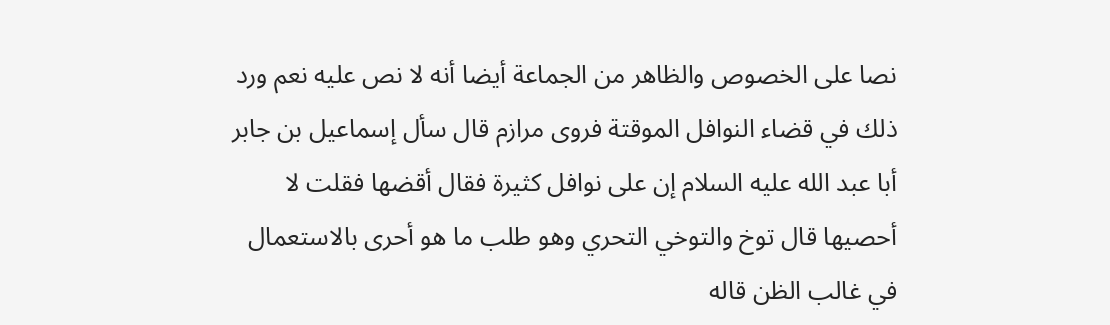نصا على الخصوص والظاهر من الجماعة أيضا أنه لا نص عليه نعم ورد ذلك في قضاء النوافل الموقتة فروى مرازم قال سأل إسماعيل بن جابر أبا عبد الله عليه السلام إن على نوافل كثيرة فقال أقضها فقلت لا أحصيها قال توخ والتوخي التحري وهو طلب ما هو أحرى بالاستعمال في غالب الظن قاله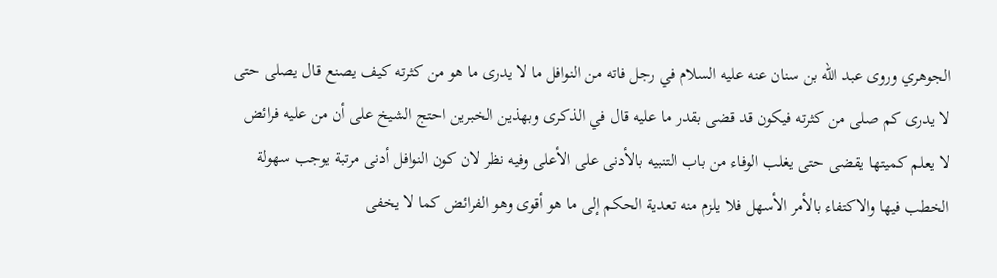الجوهري وروى عبد الله بن سنان عنه عليه السلام في رجل فاته من النوافل ما لا يدرى ما هو من كثرته كيف يصنع قال يصلى حتى لا يدرى كم صلى من كثرته فيكون قد قضى بقدر ما عليه قال في الذكرى وبهذين الخبرين احتج الشيخ على أن من عليه فرائض لا يعلم كميتها يقضى حتى يغلب الوفاء من باب التنبيه بالأدنى على الأعلى وفيه نظر لان كون النوافل أدنى مرتبة يوجب سهولة الخطب فيها والاكتفاء بالأمر الأسهل فلا يلزم منه تعدية الحكم إلى ما هو أقوى وهو الفرائض كما لا يخفى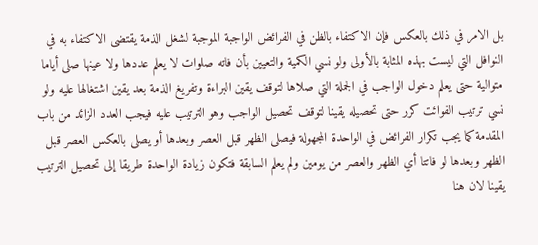بل الامر في ذلك بالعكس فإن الاكتفاء بالظن في الفرائض الواجبة الموجبة لشغل الذمة يقتضى الاكتفاء به في النوافل التي ليست بهذه المثابة بالأولى ولو نسي الكمية والتعيين بأن فاته صلوات لا يعلم عددها ولا عينها صلى أياما متوالية حتى يعلم دخول الواجب في الجملة التي صلاها لتوقف يقين البراءة وتفريغ الذمة بعد يقين اشتغالها عليه ولو نسي ترتيب الفوائت كرر حتى تحصيله يقينا لتوقف تحصيل الواجب وهو الترتيب عليه فيجب العدد الزائد من باب المقدمة كما يجب تكرار الفرائض في الواحدة المجهولة فيصلى الظهر قبل العصر وبعدها أو يصلى بالعكس العصر قبل الظهر وبعدها لو فاتتا أي الظهر والعصر من يومين ولم يعلم السابقة فتكون زيادة الواحدة طريقا إلى تحصيل الترتيب يقينا لان هنا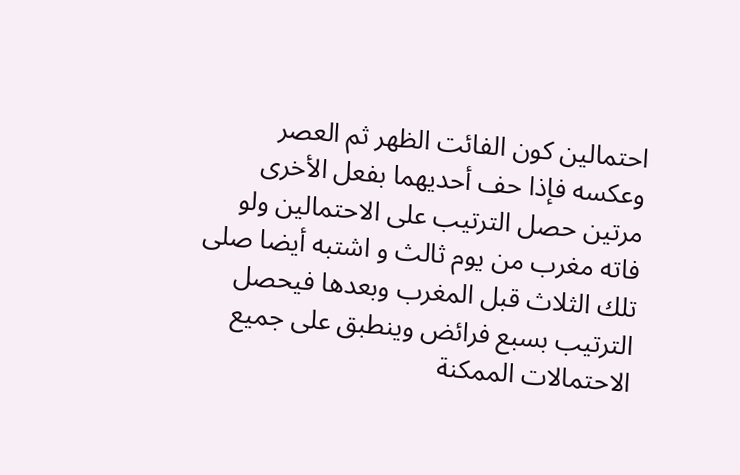احتمالين كون الفائت الظهر ثم العصر وعكسه فإذا حف أحديهما بفعل الأخرى مرتين حصل الترتيب على الاحتمالين ولو فاته مغرب من يوم ثالث و اشتبه أيضا صلى تلك الثلاث قبل المغرب وبعدها فيحصل الترتيب بسبع فرائض وينطبق على جميع الاحتمالات الممكنة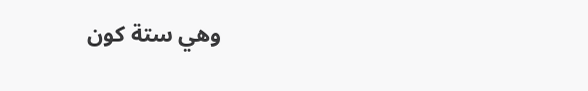وهي ستة كون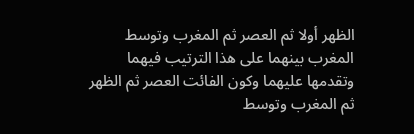الظهر أولا ثم العصر ثم المغرب وتوسط المغرب بينهما على هذا الترتيب فيهما وتقدمها عليهما وكون الفائت العصر ثم الظهر ثم المغرب وتوسط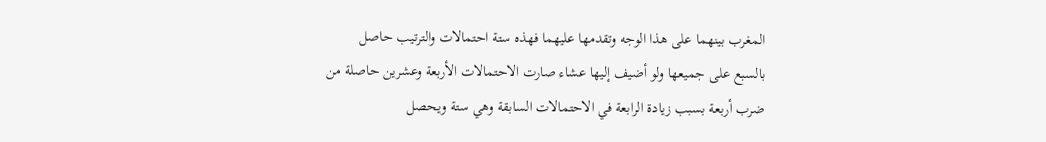المغرب بينهما على هذا الوجه وتقدمها عليهما فهذه ستة احتمالات والترتيب حاصل بالسبع على جميعها ولو أضيف إليها عشاء صارت الاحتمالات الأربعة وعشرين حاصلة من ضرب أربعة بسبب زيادة الرابعة في الاحتمالات السابقة وهي ستة ويحصل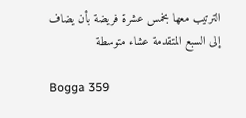الترتيب معها بخمس عشرة فريضة بأن يضاف إلى السبع المتقدمة عشاء متوسطة

Bogga 359